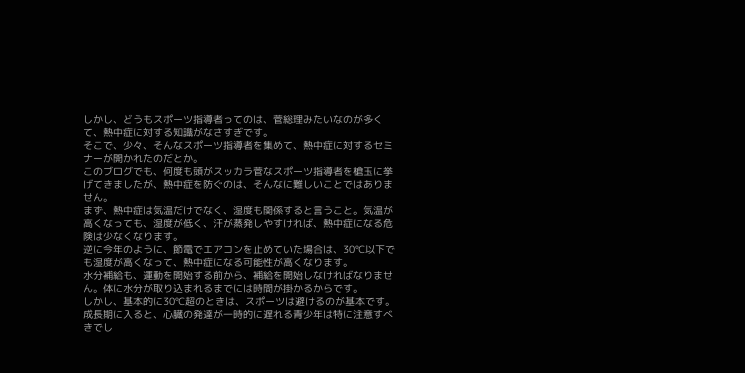しかし、どうもスポーツ指導者ってのは、菅総理みたいなのが多くて、熱中症に対する知識がなさすぎです。
そこで、少々、そんなスポーツ指導者を集めて、熱中症に対するセミナーが開かれたのだとか。
このブログでも、何度も頭がスッカラ菅なスポーツ指導者を槍玉に挙げてきましたが、熱中症を防ぐのは、そんなに難しいことではありません。
まず、熱中症は気温だけでなく、湿度も関係すると言うこと。気温が高くなっても、湿度が低く、汗が蒸発しやすければ、熱中症になる危険は少なくなります。
逆に今年のように、節電でエアコンを止めていた場合は、30℃以下でも湿度が高くなって、熱中症になる可能性が高くなります。
水分補給も、運動を開始する前から、補給を開始しなければなりません。体に水分が取り込まれるまでには時間が掛かるからです。
しかし、基本的に30℃超のときは、スポーツは避けるのが基本です。成長期に入ると、心臓の発達が一時的に遅れる青少年は特に注意すべきでし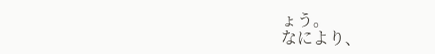ょう。
なにより、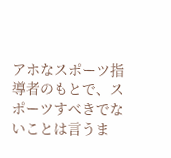アホなスポーツ指導者のもとで、スポーツすべきでないことは言うま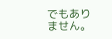でもありません。